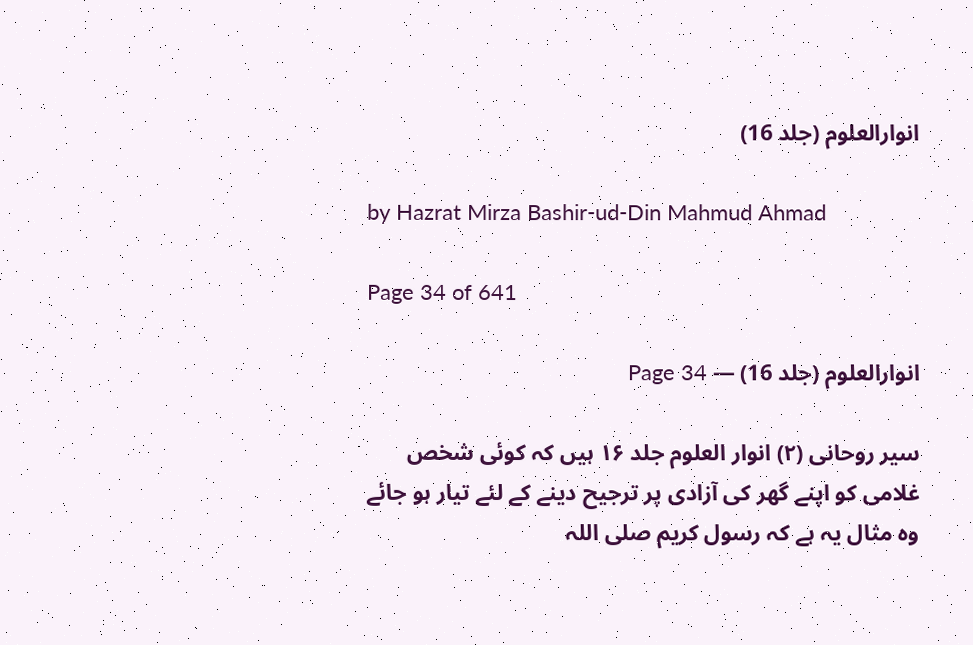انوارالعلوم (جلد 16)

by Hazrat Mirza Bashir-ud-Din Mahmud Ahmad

Page 34 of 641

انوارالعلوم (جلد 16) — Page 34

سیر روحانی (۲) انوار العلوم جلد ۱۶ ہیں کہ کوئی شخص غلامی کو اپنے گھر کی آزادی پر ترجیح دینے کے لئے تیار ہو جائے وہ مثال یہ ہے کہ رسول کریم صلی اللہ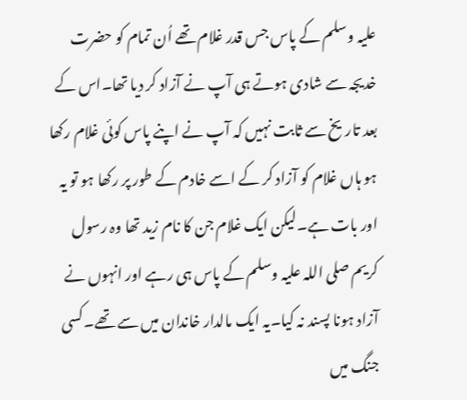علیہ وسلم کے پاس جس قدر غلام تھے اُن تمام کو حضرت خدیجہ سے شادی ہوتے ہی آپ نے آزاد کر دیا تھا۔اس کے بعد تاریخ سے ثابت نہیں کہ آپ نے اپنے پاس کوئی غلام رکھا ہو ہاں غلام کو آزاد کر کے اسے خادم کے طور پر رکھا ہو تو یہ اور بات ہے۔لیکن ایک غلام جن کا نام زید تھا وہ رسول کریم صلی اللہ علیہ وسلم کے پاس ہی رہے اور انہوں نے آزاد ہونا پسند نہ کیا۔یہ ایک مالدار خاندان میں سے تھے۔کسی جنگ میں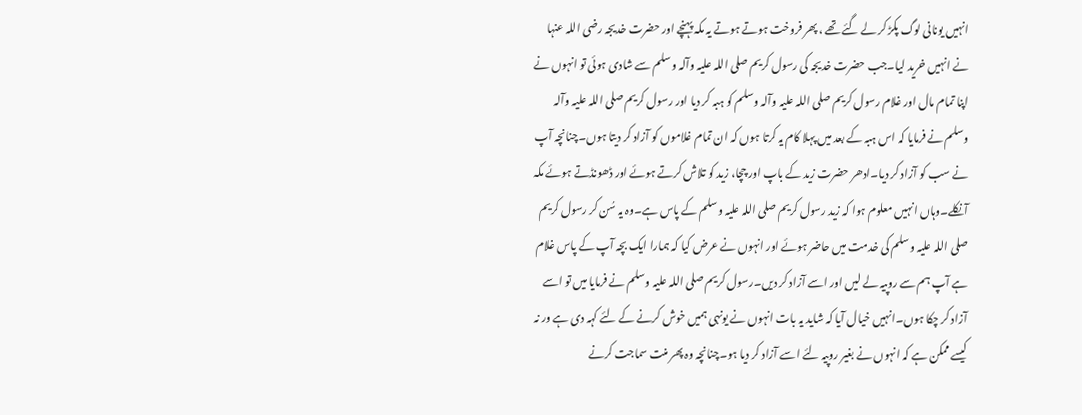انہیں یونانی لوگ پکڑ کر لے گئے تھے ، پھر فروخت ہوتے ہوتے یہ مکہ پہنچے اور حضرت خدیجہ رضی اللہ عنہا نے انہیں خرید لیا۔جب حضرت خدیجہ کی رسول کریم صلی اللہ علیہ وآلہ وسلم سے شادی ہوئی تو انہوں نے اپنا تمام مال اور غلام رسول کریم صلی اللہ علیہ وآلہ وسلم کو ہبہ کر دیا اور رسول کریم صلی اللہ علیہ وآلہ وسلم نے فرمایا کہ اس ہبہ کے بعد میں پہلا کام یہ کرتا ہوں کہ ان تمام غلاموں کو آزاد کر دیتا ہوں۔چنانچہ آپ نے سب کو آزاد کر دیا۔ادھر حضرت زید کے باپ اور چچا، زید کو تلاش کرتے ہوئے اور ڈھونڈتے ہوئے مکہ آنکلے۔وہاں انہیں معلوم ہوا کہ زید رسول کریم صلی اللہ علیہ وسلم کے پاس ہے۔وہ یہ سُن کر رسول کریم صلی اللہ علیہ وسلم کی خدمت میں حاضر ہوئے اور انہوں نے عرض کیا کہ ہمارا ایک بچہ آپ کے پاس غلام ہے آپ ہم سے روپیہ لے لیں اور اسے آزاد کر دیں۔رسول کریم صلی اللہ علیہ وسلم نے فرمایا میں تو اسے آزاد کر چکا ہوں۔انہیں خیال آیا کہ شاید یہ بات انہوں نے یونہی ہمیں خوش کرنے کے لئے کہہ دی ہے ور نہ کیسے ممکن ہے کہ انہوں نے بغیر روپیہ لئے اسے آزاد کر دیا ہو۔چنانچہ وہ پھر منت سماجت کرنے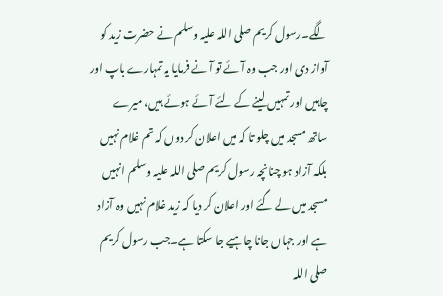لگے۔رسول کریم صلی اللہ علیہ وسلم نے حضرت زید کو آواز دی اور جب وہ آئے تو آ نے فرمایا یہ تمہارے باپ اور چاہیں اور تمہیں لینے کے لئے آئے ہوئے ہیں، میرے ساتھ مسجد میں چلو تا کہ میں اعلان کر دوں کہ تم غلام نہیں بلکہ آزاد ہو چنانچہ رسول کریم صلی اللہ علیہ وسلم انہیں مسجد میں لے گئے اور اعلان کر دیا کہ زید غلام نہیں وہ آزاد ہے اور جہاں جانا چاہیے جا سکتا ہے۔جب رسول کریم صلی اللہ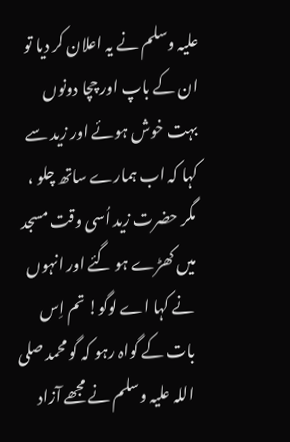علیہ وسلم نے یہ اعلان کر دیا تو ان کے باپ اور چچا دونوں بہت خوش ہوئے اور زید سے کہا کہ اب ہمارے ساتھ چلو ، مگر حضرت زید اُسی وقت مسجد میں کھڑے ہو گئے اور انہوں نے کہا اے لوگو! تم اِس بات کے گواہ رہو کہ گو محمد صلی اللہ علیہ وسلم نے مجھے آزاد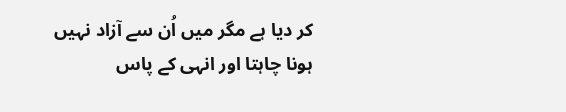کر دیا ہے مگر میں اُن سے آزاد نہیں ہونا چاہتا اور انہی کے پاس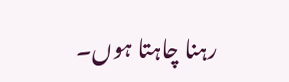رہنا چاہتا ہوں۔